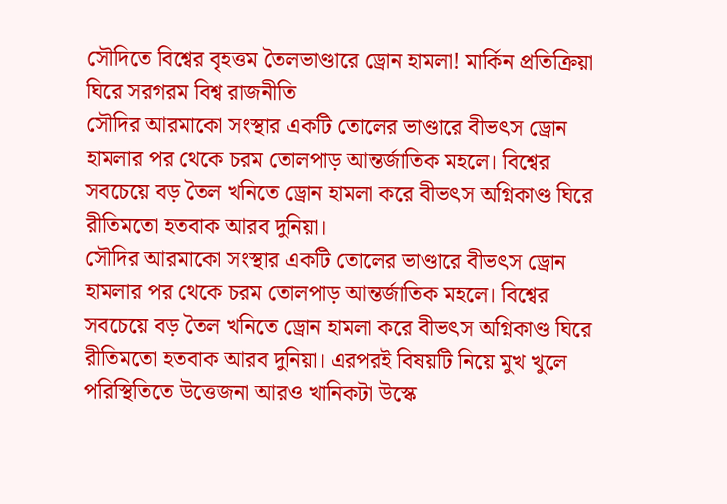সৌদিতে বিশ্বের বৃহত্তম তৈলভাণ্ডারে ড্রোন হামলা! মার্কিন প্রতিক্রিয়া ঘিরে সরগরম বিশ্ব রাজনীতি
সৌদির আরমাকো সংস্থার একটি তোলের ভাণ্ডারে বীভৎস ড্রোন হামলার পর থেকে চরম তোলপাড় আন্তর্জাতিক মহলে। বিশ্বের সবচেয়ে বড় তৈল খনিতে ড্রোন হামলা করে বীভৎস অগ্নিকাণ্ড ঘিরে রীতিমতো হতবাক আরব দুনিয়া।
সৌদির আরমাকো সংস্থার একটি তোলের ভাণ্ডারে বীভৎস ড্রোন হামলার পর থেকে চরম তোলপাড় আন্তর্জাতিক মহলে। বিশ্বের সবচেয়ে বড় তৈল খনিতে ড্রোন হামলা করে বীভৎস অগ্নিকাণ্ড ঘিরে রীতিমতো হতবাক আরব দুনিয়া। এরপরই বিষয়টি নিয়ে মুখ খুলে পরিস্থিতিতে উত্তেজনা আরও খানিকটা উস্কে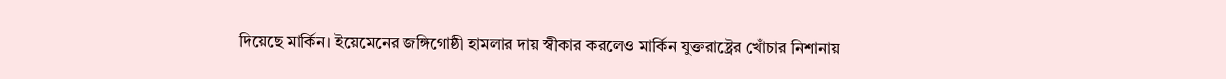দিয়েছে মার্কিন। ইয়েমেনের জঙ্গিগোষ্ঠী হামলার দায় স্বীকার করলেও মার্কিন যুক্তরাষ্ট্রের খোঁচার নিশানায়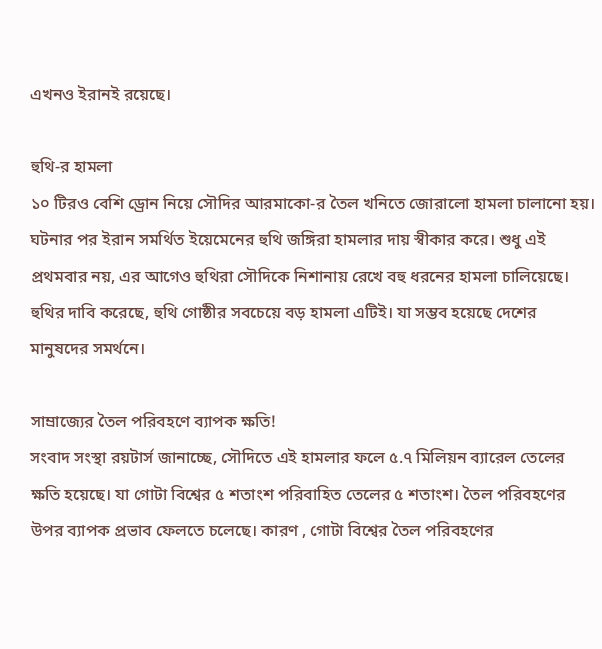এখনও ইরানই রয়েছে।

হুথি-র হামলা
১০ টিরও বেশি ড্রোন নিয়ে সৌদির আরমাকো-র তৈল খনিতে জোরালো হামলা চালানো হয়। ঘটনার পর ইরান সমর্থিত ইয়েমেনের হুথি জঙ্গিরা হামলার দায় স্বীকার করে। শুধু এই প্রথমবার নয়, এর আগেও হুথিরা সৌদিকে নিশানায় রেখে বহু ধরনের হামলা চালিয়েছে। হুথির দাবি করেছে, হুথি গোষ্ঠীর সবচেয়ে বড় হামলা এটিই। যা সম্ভব হয়েছে দেশের মানুষদের সমর্থনে।

সাম্রাজ্যের তৈল পরিবহণে ব্যাপক ক্ষতি!
সংবাদ সংস্থা রয়টার্স জানাচ্ছে, সৌদিতে এই হামলার ফলে ৫.৭ মিলিয়ন ব্যারেল তেলের ক্ষতি হয়েছে। যা গোটা বিশ্বের ৫ শতাংশ পরিবাহিত তেলের ৫ শতাংশ। তৈল পরিবহণের উপর ব্যাপক প্রভাব ফেলতে চলেছে। কারণ , গোটা বিশ্বের তৈল পরিবহণের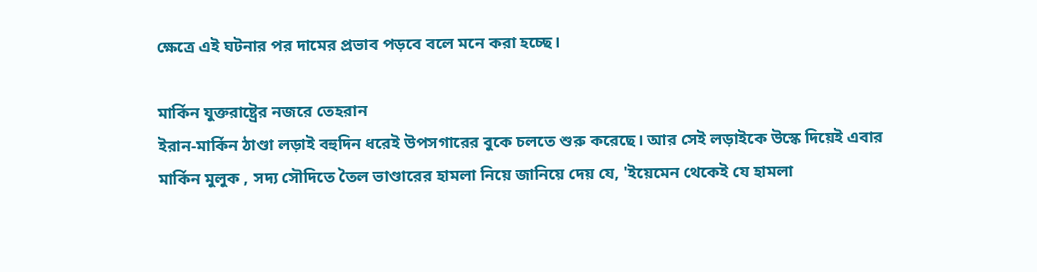ক্ষেত্রে এই ঘটনার পর দামের প্রভাব পড়বে বলে মনে করা হচ্ছে।

মার্কিন যুক্তরাষ্ট্রের নজরে তেহরান
ইরান-মার্কিন ঠাণ্ডা লড়াই বহুদিন ধরেই উপসগারের বুকে চলতে শুরু করেছে। আর সেই লড়াইকে উস্কে দিয়েই এবার মার্কিন মুলুক , সদ্য সৌদিতে তৈল ভাণ্ডারের হামলা নিয়ে জানিয়ে দেয় যে, 'ইয়েমেন থেকেই যে হামলা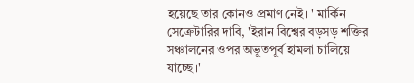হয়েছে তার কোনও প্রমাণ নেই। ' মার্কিন সেক্রেটারির দাবি, 'ইরান বিশ্বের বড়সড় শক্তির সঞ্চালনের ওপর অভূতপূর্ব হামলা চালিয়ে যাচ্ছে।'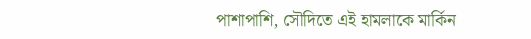পাশাপাশি, সৌদিতে এই হামলাকে মার্কিন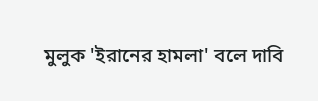মুলুক 'ইরানের হামলা' বলে দাবি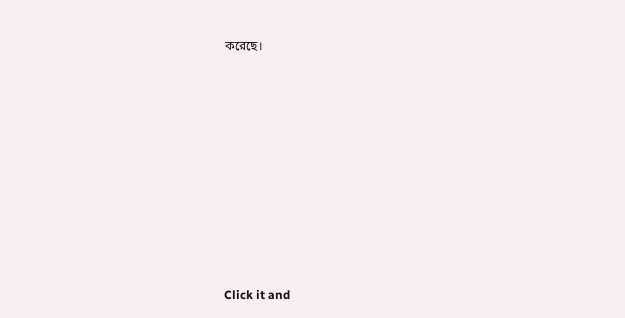করেছে।












Click it and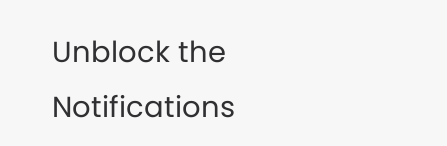Unblock the Notifications